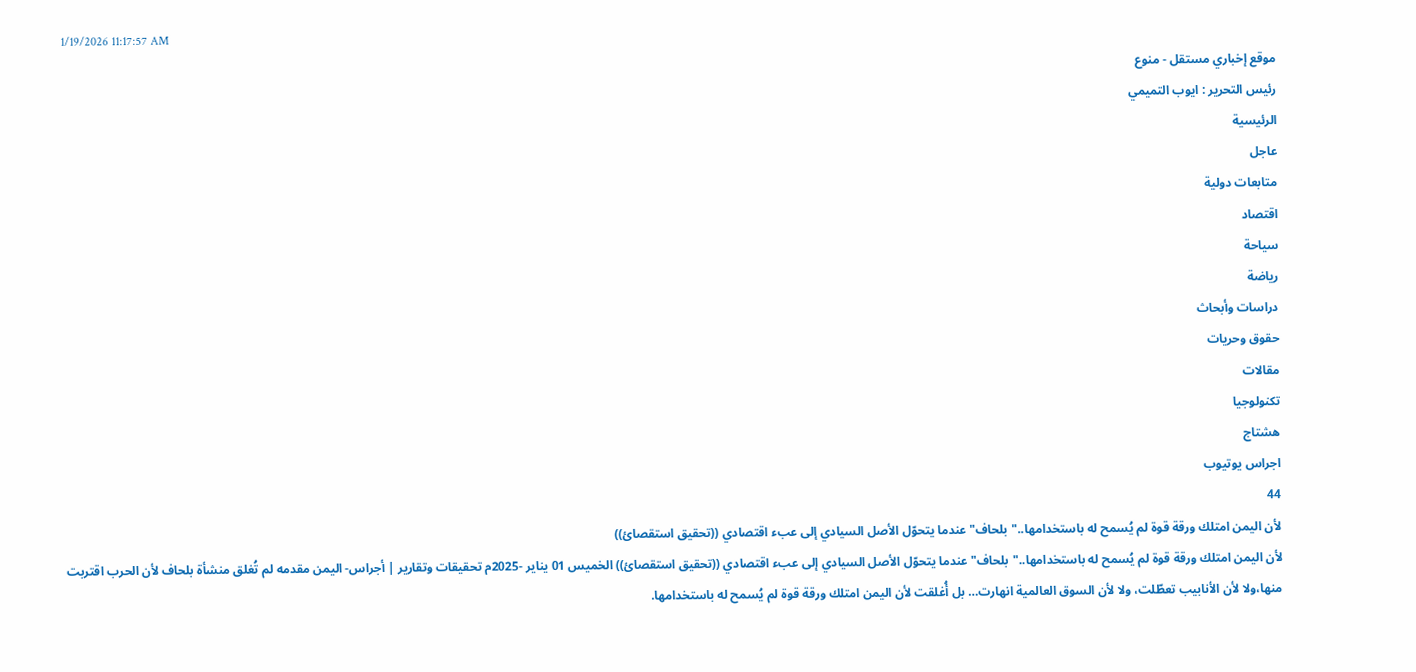1/19/2026 11:17:57 AM
موقع إخباري مستقل - منوع
رئيس التحرير : ايوب التميمي
الرئيسية
عاجل
متابعات دولية
اقتصاد
سياحة
رياضة
دراسات وأبحاث
حقوق وحريات
مقالات
تكنولوجيا
هشتاج
اجراس يوتيوب
44
لأن اليمن امتلك ورقة قوة لم يُسمح له باستخدامها.."بلحاف" عندما يتحوّل الأصل السيادي إلى عبء اقتصادي ((تحقيق استقصائ))
لأن اليمن امتلك ورقة قوة لم يُسمح له باستخدامها.."بلحاف" عندما يتحوّل الأصل السيادي إلى عبء اقتصادي ((تحقيق استقصائ)) الخميس 01 يناير -2025م تحقيقات وتقارير | أجراس- اليمن مقدمه لم تُغلق منشأة بلحاف لأن الحرب اقتربت منها،ولا لأن الأنابيب تعطّلت، ولا لأن السوق العالمية انهارت… بل أُغلقت لأن اليمن امتلك ورقة قوة لم يُسمح له باستخدامها.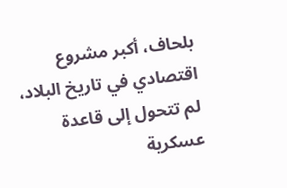بلحاف، أكبر مشروع اقتصادي في تاريخ البلاد، لم تتحول إلى قاعدة عسكرية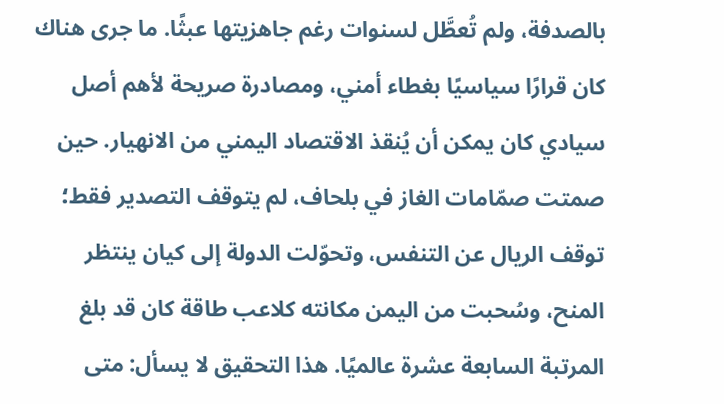بالصدفة، ولم تُعطَّل لسنوات رغم جاهزيتها عبثًا. ما جرى هناك كان قرارًا سياسيًا بغطاء أمني، ومصادرة صريحة لأهم أصل سيادي كان يمكن أن يُنقذ الاقتصاد اليمني من الانهيار. حين صمتت صمّامات الغاز في بلحاف، لم يتوقف التصدير فقط؛ توقف الريال عن التنفس، وتحوّلت الدولة إلى كيان ينتظر المنح، وسُحبت من اليمن مكانته كلاعب طاقة كان قد بلغ المرتبة السابعة عشرة عالميًا. هذا التحقيق لا يسأل: متى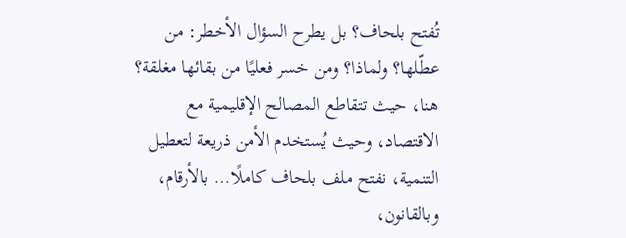تُفتح بلحاف؟ بل يطرح السؤال الأخطر: من عطّلها؟ ولماذا؟ ومن خسر فعليًا من بقائها مغلقة؟ هنا، حيث تتقاطع المصالح الإقليمية مع الاقتصاد، وحيث يُستخدم الأمن ذريعة لتعطيل التنمية، نفتح ملف بلحاف كاملًا… بالأرقام، وبالقانون،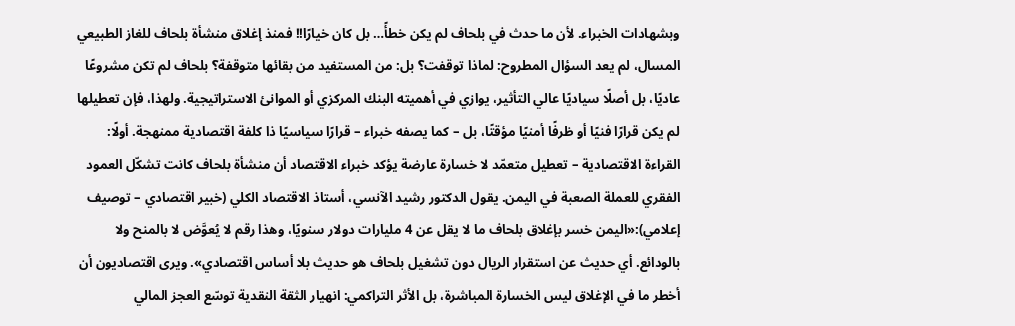وبشهادات الخبراء. لأن ما حدث في بلحاف لم يكن خطأً… بل كان خيارًا!! فمنذ إغلاق منشأة بلحاف للغاز الطبيعي المسال، لم يعد السؤال المطروح: لماذا توقفت؟ بل: من المستفيد من بقائها متوقفة؟ بلحاف لم تكن مشروعًا عاديًا، بل أصلًا سياديًا عالي التأثير، يوازي في أهميته البنك المركزي أو الموانئ الاستراتيجية. ولهذا، فإن تعطيلها لم يكن قرارًا فنيًا أو ظرفًا أمنيًا مؤقتًا، بل – كما يصفه خبراء – قرارًا سياسيًا ذا كلفة اقتصادية ممنهجة. أولًا: القراءة الاقتصادية – تعطيل متعمّد لا خسارة عارضة يؤكد خبراء الاقتصاد أن منشأة بلحاف كانت تشكّل العمود الفقري للعملة الصعبة في اليمن. يقول الدكتور رشيد الآنسي، أستاذ الاقتصاد الكلي (خبير اقتصادي – توصيف إعلامي):«اليمن خسر بإغلاق بلحاف ما لا يقل عن 4 مليارات دولار سنويًا، وهذا رقم لا يُعوَّض لا بالمنح ولا بالودائع. أي حديث عن استقرار الريال دون تشغيل بلحاف هو حديث بلا أساس اقتصادي». ويرى اقتصاديون أن أخطر ما في الإغلاق ليس الخسارة المباشرة، بل الأثر التراكمي: انهيار الثقة النقدية توسّع العجز المالي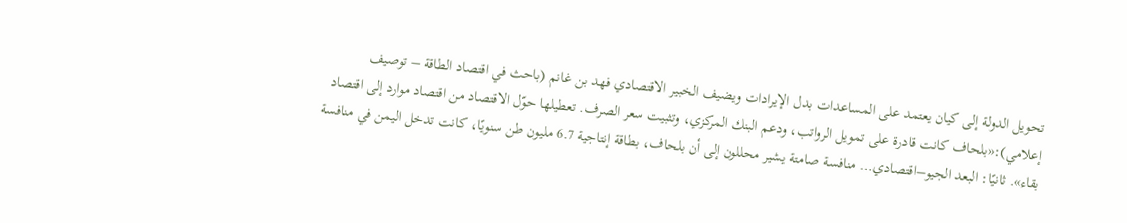تحويل الدولة إلى كيان يعتمد على المساعدات بدل الإيرادات ويضيف الخبير الاقتصادي فهد بن غانم (باحث في اقتصاد الطاقة – توصيف إعلامي):«بلحاف كانت قادرة على تمويل الرواتب، ودعم البنك المركزي، وتثبيت سعر الصرف. تعطيلها حوّل الاقتصاد من اقتصاد موارد إلى اقتصاد بقاء». ثانيًا: البعد الجيو–اقتصادي… منافسة صامتة يشير محللون إلى أن بلحاف، بطاقة إنتاجية 6.7 مليون طن سنويًا، كانت تدخل اليمن في منافسة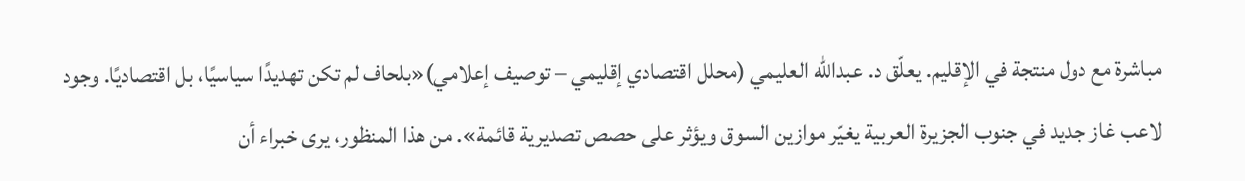مباشرة مع دول منتجة في الإقليم. يعلّق د. عبدالله العليمي (محلل اقتصادي إقليمي – توصيف إعلامي)«بلحاف لم تكن تهديدًا سياسيًا، بل اقتصاديًا. وجود لاعب غاز جديد في جنوب الجزيرة العربية يغيّر موازين السوق ويؤثر على حصص تصديرية قائمة». من هذا المنظور، يرى خبراء أن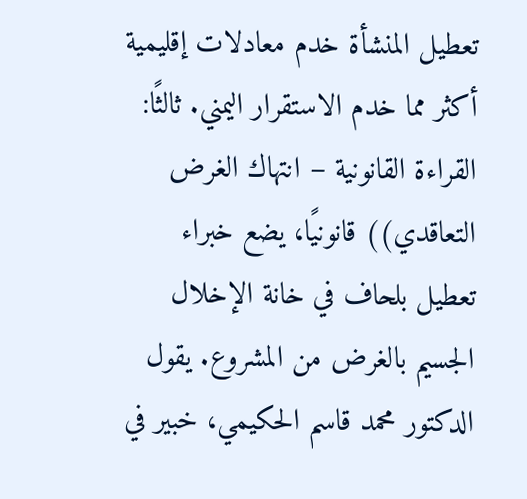تعطيل المنشأة خدم معادلات إقليمية أكثر مما خدم الاستقرار اليمني. ثالثًا: القراءة القانونية – انتهاك الغرض التعاقدي)) قانونيًا، يضع خبراء تعطيل بلحاف في خانة الإخلال الجسيم بالغرض من المشروع. يقول الدكتور محمد قاسم الحكيمي، خبير في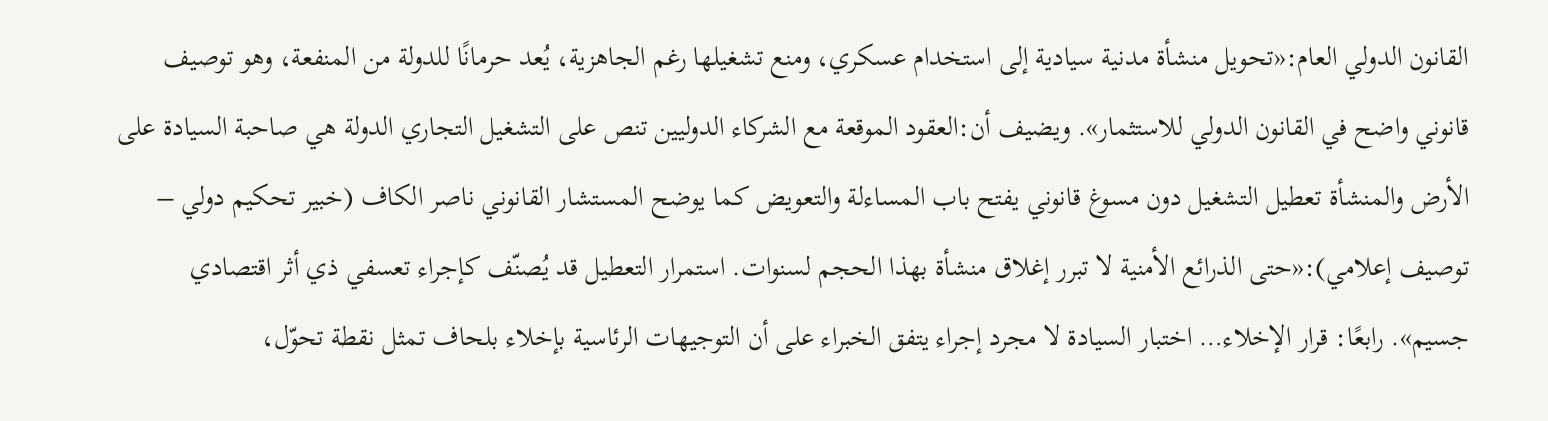القانون الدولي العام:«تحويل منشأة مدنية سيادية إلى استخدام عسكري، ومنع تشغيلها رغم الجاهزية، يُعد حرمانًا للدولة من المنفعة، وهو توصيف قانوني واضح في القانون الدولي للاستثمار». ويضيف أن:العقود الموقعة مع الشركاء الدوليين تنص على التشغيل التجاري الدولة هي صاحبة السيادة على الأرض والمنشأة تعطيل التشغيل دون مسوغ قانوني يفتح باب المساءلة والتعويض كما يوضح المستشار القانوني ناصر الكاف (خبير تحكيم دولي – توصيف إعلامي):«حتى الذرائع الأمنية لا تبرر إغلاق منشأة بهذا الحجم لسنوات. استمرار التعطيل قد يُصنّف كإجراء تعسفي ذي أثر اقتصادي جسيم». رابعًا: قرار الإخلاء… اختبار السيادة لا مجرد إجراء يتفق الخبراء على أن التوجيهات الرئاسية بإخلاء بلحاف تمثل نقطة تحوّل،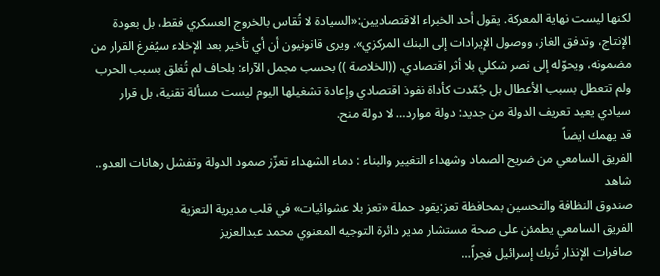لكنها ليست نهاية المعركة. يقول أحد الخبراء الاقتصاديين:«السيادة لا تُقاس بالخروج العسكري فقط، بل بعودة الإنتاج، وتدفق الغاز، ووصول الإيرادات إلى البنك المركزي». ويرى قانونيون أن أي تأخير بعد الإخلاء سيُفرغ القرار من مضمونه، ويحوّله إلى نصر شكلي بلا أثر اقتصادي. ((الخلاصة )) بحسب مجمل الآراء: بلحاف لم تُغلق بسبب الحرب ولم تتعطل بسبب الأعطال بل جُمّدت كأداة نفوذ اقتصادي وإعادة تشغيلها اليوم ليست مسألة تقنية، بل قرار سيادي يعيد تعريف الدولة من جديد: دولة موارد… لا دولة منح.
قد يهمك ايضاً
الفريق السامعي من ضريح الصماد وشهداء التغيير والبناء : دماء الشهداء تعزّز صمود الدولة وتفشل رهانات العدو.. شاهد
صندوق النظافة والتحسين بمحافظة تعز:يقود حملة «تعز بلا عشوائيات» في قلب مديرية التعزية
الفريق السامعي يطمئن على صحة مستشار مدير دائرة التوجيه المعنوي محمد عبدالعزيز
صافرات الإنذار تُربك إسرائيل فجراً…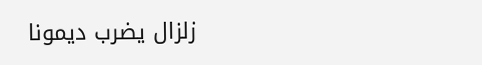زلزال يضرب ديمونا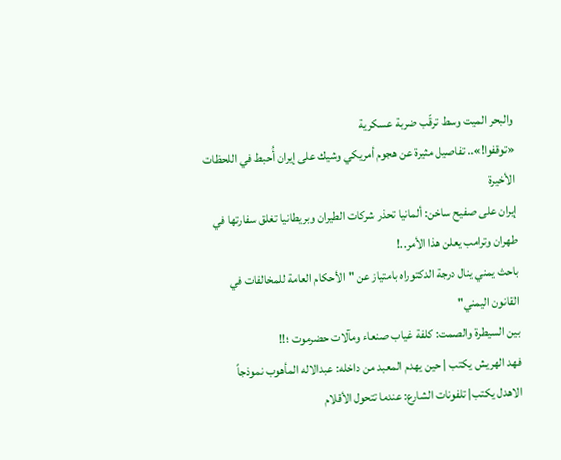والبحر الميت وسط ترقّب ضربة عسكرية
«توقفوا!».. تفاصيل مثيرة عن هجوم أمريكي وشيك على إيران أُحبط في اللحظات الأخيرة
إيران على صفيح ساخن: ألمانيا تحذر شركات الطيران وبريطانيا تغلق سفارتها في طهران وترامب يعلن هذا الأمر..!
باحث يمني ينال درجة الدكتوراه بامتياز عن "الأحكام العامة للمخالفات في القانون اليمني"
بين السيطرة والصمت: كلفة غياب صنعاء ومآلات حضرموت ؛!!
فهد الهريش يكتب | حين يهدم المعبد من داخله: عبدالاله المأهوب نموذجاً
الاهدل يكتب| تلفونات الشارع: عندما تتحول الأقلام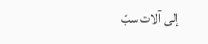إلى آلات سبّ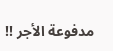مدفوعة الأجر !!